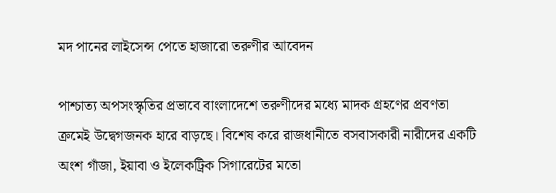মদ পানের লাইসেন্স পেতে হাজারো তরুণীর আবেদন

পাশ্চাত্য অপসংস্কৃতির প্রভাবে বাংলাদেশে তরুণীদের মধ্যে মাদক গ্রহণের প্রবণতা ক্রমেই উদ্বেগজনক হারে বাড়ছে। বিশেষ করে রাজধানীতে বসবাসকারী নারীদের একটি অংশ গাঁজা, ইয়াবা ও ইলেকট্রিক সিগারেটের মতো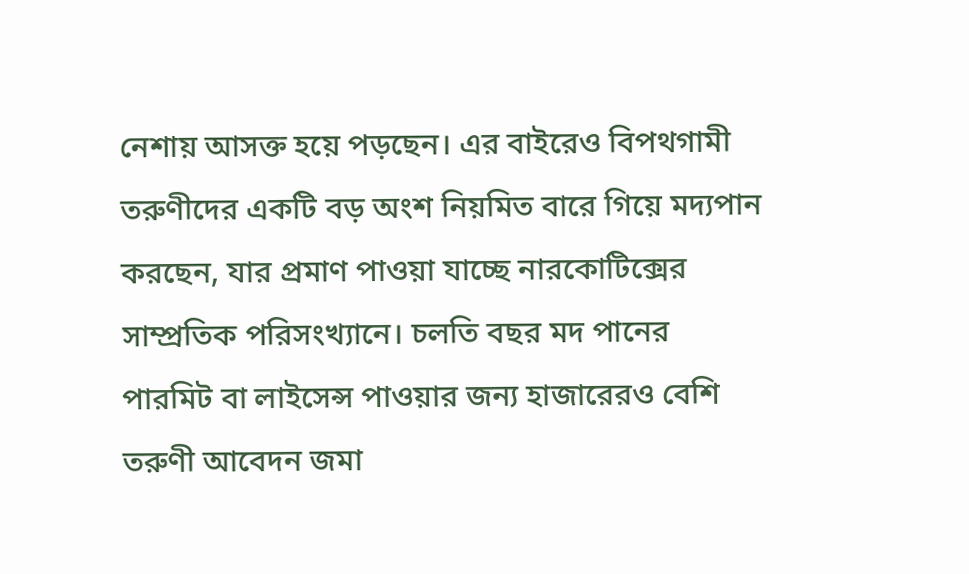নেশায় আসক্ত হয়ে পড়ছেন। এর বাইরেও বিপথগামী তরুণীদের একটি বড় অংশ নিয়মিত বারে গিয়ে মদ্যপান করছেন, যার প্রমাণ পাওয়া যাচ্ছে নারকোটিক্সের সাম্প্রতিক পরিসংখ্যানে। চলতি বছর মদ পানের পারমিট বা লাইসেন্স পাওয়ার জন্য হাজারেরও বেশি তরুণী আবেদন জমা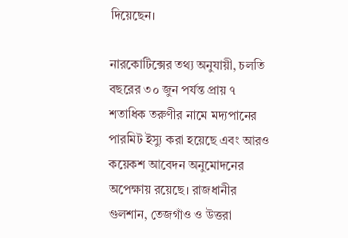দিয়েছেন।

নারকোটিক্সের তথ্য অনুযায়ী, চলতি বছরের ৩০ জুন পর্যন্ত প্রায় ৭ শতাধিক তরুণীর নামে মদ্যপানের পারমিট ইস্যু করা হয়েছে এবং আরও কয়েকশ আবেদন অনুমোদনের অপেক্ষায় রয়েছে। রাজধানীর গুলশান, তেজগাঁও ও উত্তরা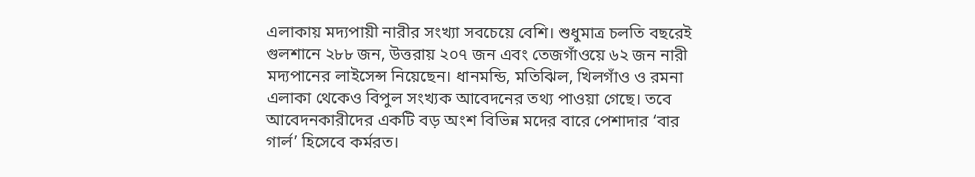এলাকায় মদ্যপায়ী নারীর সংখ্যা সবচেয়ে বেশি। শুধুমাত্র চলতি বছরেই গুলশানে ২৮৮ জন, উত্তরায় ২০৭ জন এবং তেজগাঁওয়ে ৬২ জন নারী মদ্যপানের লাইসেন্স নিয়েছেন। ধানমন্ডি, মতিঝিল, খিলগাঁও ও রমনা এলাকা থেকেও বিপুল সংখ্যক আবেদনের তথ্য পাওয়া গেছে। তবে আবেদনকারীদের একটি বড় অংশ বিভিন্ন মদের বারে পেশাদার ‘বার গার্ল’ হিসেবে কর্মরত।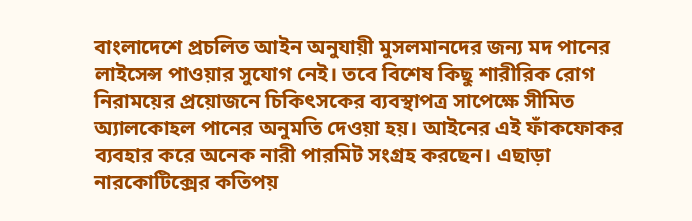বাংলাদেশে প্রচলিত আইন অনুযায়ী মুসলমানদের জন্য মদ পানের লাইসেন্স পাওয়ার সুযোগ নেই। তবে বিশেষ কিছু শারীরিক রোগ নিরাময়ের প্রয়োজনে চিকিৎসকের ব্যবস্থাপত্র সাপেক্ষে সীমিত অ্যালকোহল পানের অনুমতি দেওয়া হয়। আইনের এই ফাঁকফোকর ব্যবহার করে অনেক নারী পারমিট সংগ্রহ করছেন। এছাড়া নারকোটিক্সের কতিপয়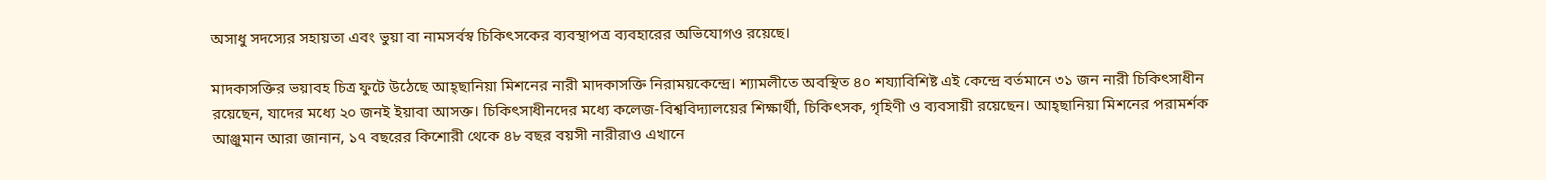অসাধু সদস্যের সহায়তা এবং ভুয়া বা নামসর্বস্ব চিকিৎসকের ব্যবস্থাপত্র ব্যবহারের অভিযোগও রয়েছে।

মাদকাসক্তির ভয়াবহ চিত্র ফুটে উঠেছে আহ্ছানিয়া মিশনের নারী মাদকাসক্তি নিরাময়কেন্দ্রে। শ্যামলীতে অবস্থিত ৪০ শয্যাবিশিষ্ট এই কেন্দ্রে বর্তমানে ৩১ জন নারী চিকিৎসাধীন রয়েছেন, যাদের মধ্যে ২০ জনই ইয়াবা আসক্ত। চিকিৎসাধীনদের মধ্যে কলেজ-বিশ্ববিদ্যালয়ের শিক্ষার্থী, চিকিৎসক, গৃহিণী ও ব্যবসায়ী রয়েছেন। আহ্ছানিয়া মিশনের পরামর্শক আঞ্জুমান আরা জানান, ১৭ বছরের কিশোরী থেকে ৪৮ বছর বয়সী নারীরাও এখানে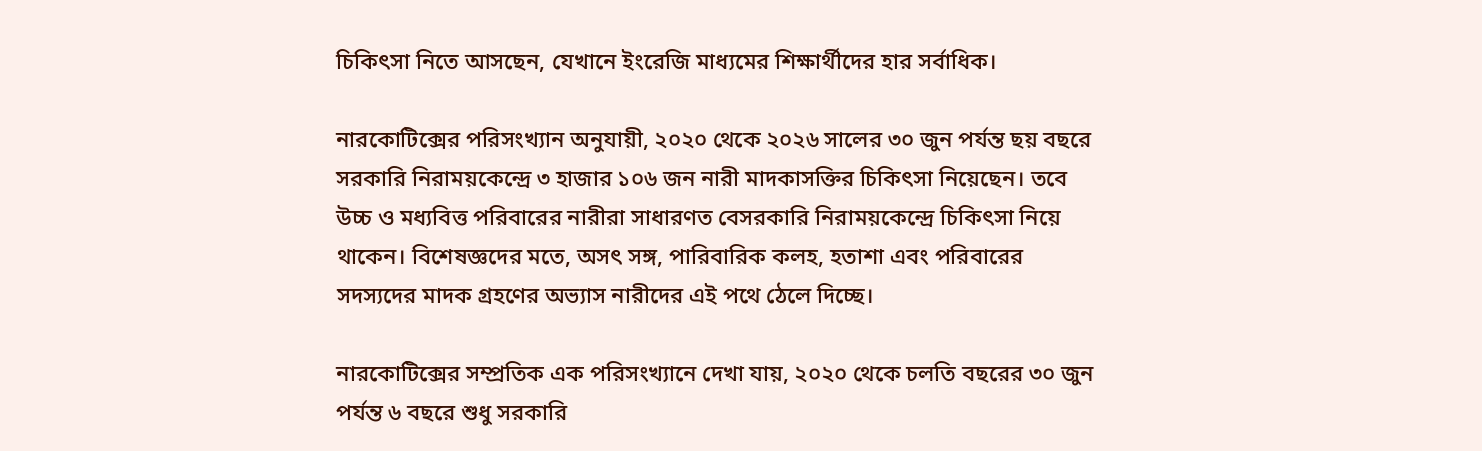চিকিৎসা নিতে আসছেন, যেখানে ইংরেজি মাধ্যমের শিক্ষার্থীদের হার সর্বাধিক।

নারকোটিক্সের পরিসংখ্যান অনুযায়ী, ২০২০ থেকে ২০২৬ সালের ৩০ জুন পর্যন্ত ছয় বছরে সরকারি নিরাময়কেন্দ্রে ৩ হাজার ১০৬ জন নারী মাদকাসক্তির চিকিৎসা নিয়েছেন। তবে উচ্চ ও মধ্যবিত্ত পরিবারের নারীরা সাধারণত বেসরকারি নিরাময়কেন্দ্রে চিকিৎসা নিয়ে থাকেন। বিশেষজ্ঞদের মতে, অসৎ সঙ্গ, পারিবারিক কলহ, হতাশা এবং পরিবারের সদস্যদের মাদক গ্রহণের অভ্যাস নারীদের এই পথে ঠেলে দিচ্ছে।

নারকোটিক্সের সম্প্রতিক এক পরিসংখ্যানে দেখা যায়, ২০২০ থেকে চলতি বছরের ৩০ জুন পর্যন্ত ৬ বছরে শুধু সরকারি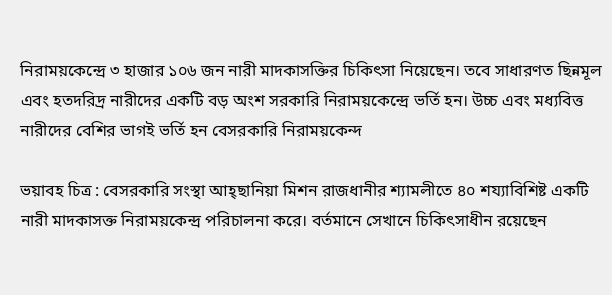নিরাময়কেন্দ্রে ৩ হাজার ১০৬ জন নারী মাদকাসক্তির চিকিৎসা নিয়েছেন। তবে সাধারণত ছিন্নমূল এবং হতদরিদ্র নারীদের একটি বড় অংশ সরকারি নিরাময়কেন্দ্রে ভর্তি হন। উচ্চ এবং মধ্যবিত্ত নারীদের বেশির ভাগই ভর্তি হন বেসরকারি নিরাময়কেন্দ

ভয়াবহ চিত্র : বেসরকারি সংস্থা আহ্ছানিয়া মিশন রাজধানীর শ্যামলীতে ৪০ শয্যাবিশিষ্ট একটি নারী মাদকাসক্ত নিরাময়কেন্দ্র পরিচালনা করে। বর্তমানে সেখানে চিকিৎসাধীন রয়েছেন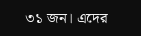৩১ জন। এদের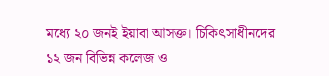মধ্যে ২০ জনই ইয়াবা আসক্ত। চিকিৎসাধীনদের ১২ জন বিভিন্ন কলেজ ও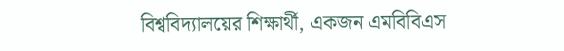বিশ্ববিদ্যালয়ের শিক্ষার্থী, একজন এমবিবিএস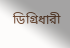ডিগ্রিধারী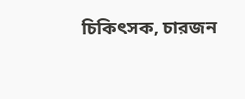চিকিৎসক, চারজন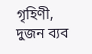গৃহিণী, দুজন ব্যব